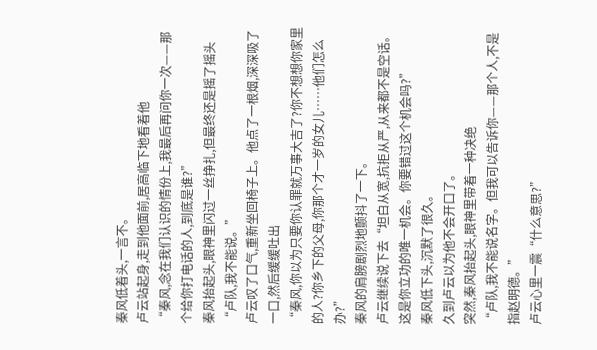秦风低着头,一言不。
卢云站起身,走到他面前,居高临下地看着他
“秦风,念在我们认识的情份上,我最后再问你一次——那个给你打电话的人,到底是谁?”
秦风抬起头,眼神里闪过一丝挣扎,但最终还是摇了摇头
“卢队,我不能说。”
卢云叹了口气,重新坐回椅子上。他点了一根烟,深深吸了一口,然后缓缓吐出
“秦风,你以为只要你认罪就万事大吉了?你不想想你家里的人?你乡下的父母,你那个才一岁的女儿……他们怎么办?”
秦风的肩膀剧烈地颤抖了一下。
卢云继续说下去“坦白从宽,抗拒从严,从来都不是空话。这是你立功的唯一机会。你要错过这个机会吗?”
秦风低下头,沉默了很久。
久到卢云以为他不会开口了。
突然,秦风抬起头,眼神里带着一种决绝
“卢队,我不能说名字。但我可以告诉你——那个人,不是指赵明德。”
卢云心里一震“什么意思?”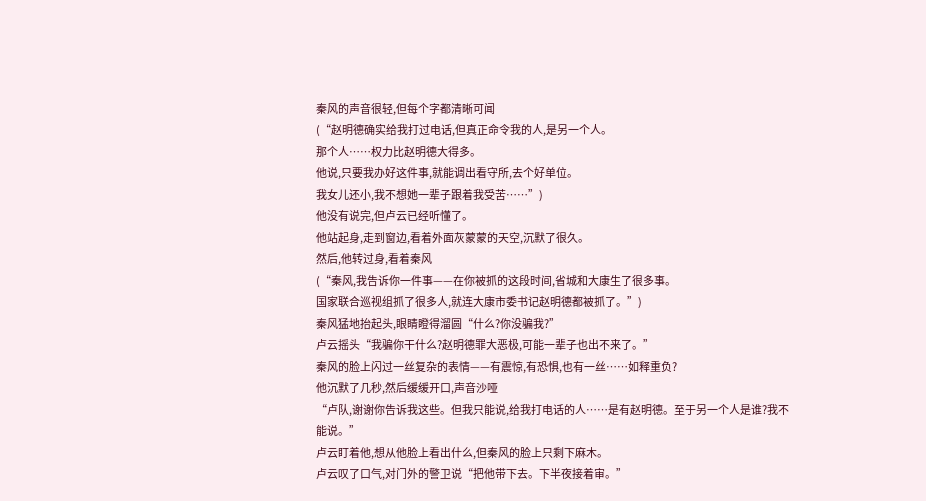秦风的声音很轻,但每个字都清晰可闻
(“赵明德确实给我打过电话,但真正命令我的人,是另一个人。
那个人……权力比赵明德大得多。
他说,只要我办好这件事,就能调出看守所,去个好单位。
我女儿还小,我不想她一辈子跟着我受苦……”)
他没有说完,但卢云已经听懂了。
他站起身,走到窗边,看着外面灰蒙蒙的天空,沉默了很久。
然后,他转过身,看着秦风
(“秦风,我告诉你一件事——在你被抓的这段时间,省城和大康生了很多事。
国家联合巡视组抓了很多人,就连大康市委书记赵明德都被抓了。”)
秦风猛地抬起头,眼睛瞪得溜圆“什么?你没骗我?”
卢云摇头“我骗你干什么?赵明德罪大恶极,可能一辈子也出不来了。”
秦风的脸上闪过一丝复杂的表情——有震惊,有恐惧,也有一丝……如释重负?
他沉默了几秒,然后缓缓开口,声音沙哑
“卢队,谢谢你告诉我这些。但我只能说,给我打电话的人……是有赵明德。至于另一个人是谁?我不能说。”
卢云盯着他,想从他脸上看出什么,但秦风的脸上只剩下麻木。
卢云叹了口气,对门外的警卫说“把他带下去。下半夜接着审。”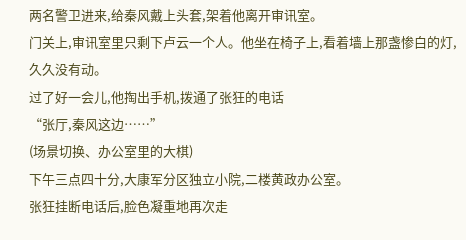两名警卫进来,给秦风戴上头套,架着他离开审讯室。
门关上,审讯室里只剩下卢云一个人。他坐在椅子上,看着墙上那盏惨白的灯,久久没有动。
过了好一会儿,他掏出手机,拨通了张狂的电话
“张厅,秦风这边……”
(场景切换、办公室里的大棋)
下午三点四十分,大康军分区独立小院,二楼黄政办公室。
张狂挂断电话后,脸色凝重地再次走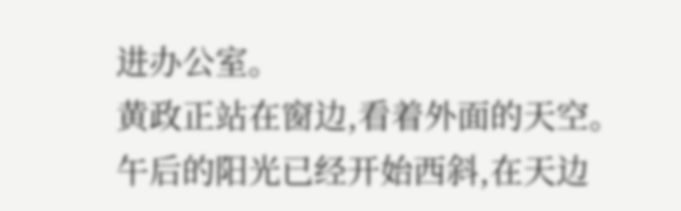进办公室。
黄政正站在窗边,看着外面的天空。午后的阳光已经开始西斜,在天边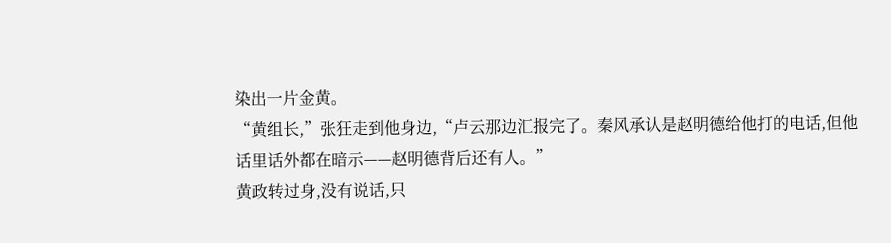染出一片金黄。
“黄组长,”张狂走到他身边,“卢云那边汇报完了。秦风承认是赵明德给他打的电话,但他话里话外都在暗示——赵明德背后还有人。”
黄政转过身,没有说话,只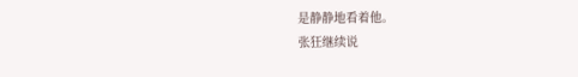是静静地看着他。
张狂继续说